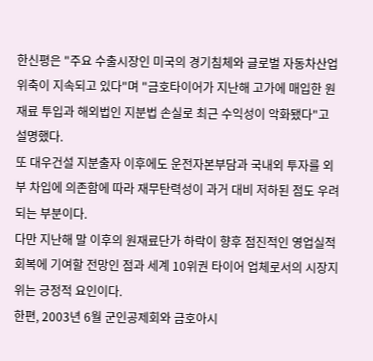한신평은 "주요 수출시장인 미국의 경기침체와 글로벌 자동차산업 위축이 지속되고 있다"며 "금호타이어가 지난해 고가에 매입한 원재료 투입과 해외법인 지분법 손실로 최근 수익성이 악화됐다"고 설명했다.
또 대우건설 지분출자 이후에도 운전자본부담과 국내외 투자를 외부 차입에 의존함에 따라 재무탄력성이 과거 대비 저하된 점도 우려되는 부분이다.
다만 지난해 말 이후의 원재료단가 하락이 향후 점진적인 영업실적 회복에 기여할 전망인 점과 세계 10위권 타이어 업체로서의 시장지위는 긍정적 요인이다.
한편, 2003년 6월 군인공제회와 금호아시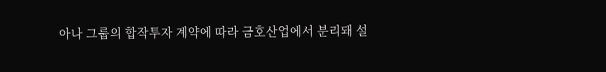아나 그룹의 합작투자 계약에 따라 금호산업에서 분리돼 설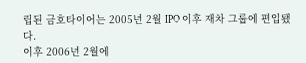립된 금호타이어는 2005년 2월 IPO 이후 재차 그룹에 편입됐다.
이후 2006년 2월에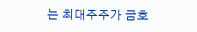는 최대주주가 금호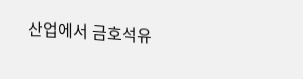산업에서 금호석유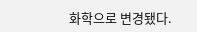화학으로 변경됐다.